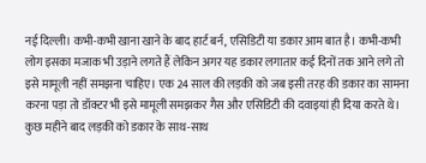नई दिल्ली। कभी-कभी खाना खाने के बाद हार्ट बर्न, एसिडिटी या डकार आम बात है। कभी-कभी लोग इसका मजाक भी उड़ाने लगते हैं लेकिन अगर यह डकार लगातार कई दिनों तक आने लगे तो इसे मामूली नहीं समझना चाहिए। एक 24 साल की लड़की को जब इसी तरह की डकार का सामना करना पड़ा तो डॉक्टर भी इसे मामूली समझकर गैस और एसिडिटी की दवाइयां ही दिया करते थे।
कुछ महीने बाद लड़की को डकार के साथ-साथ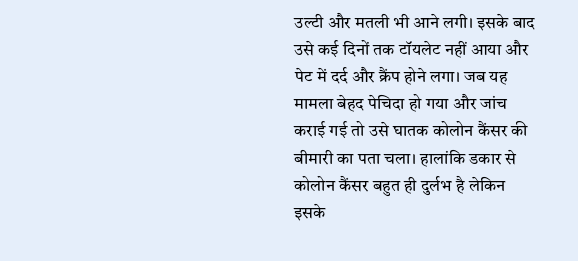उल्टी और मतली भी आने लगी। इसके बाद उसे कई दिनों तक टॉयलेट नहीं आया और पेट में दर्द और क्रैंप होने लगा। जब यह मामला बेहद पेचिदा हो गया और जांच कराई गई तो उसे घातक कोलोन कैंसर की बीमारी का पता चला। हालांकि डकार से कोलोन कैंसर बहुत ही दुर्लभ है लेकिन इसके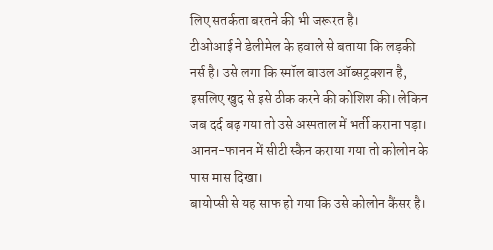लिए सतर्कता बरतने की भी जरूरत है।
टीओआई ने डेलीमेल के हवाले से बताया कि लड़की नर्स है। उसे लगा कि स्मॉल बाउल ऑब्सट्रक्शन है, इसलिए खुद से इसे ठीक करने की कोशिश की। लेकिन जब दर्द बढ़ गया तो उसे अस्पताल में भर्ती कराना पड़ा। आनन-फानन में सीटी स्कैन कराया गया तो कोलोन के पास मास दिखा।
बायोप्सी से यह साफ हो गया कि उसे कोलोन कैंसर है।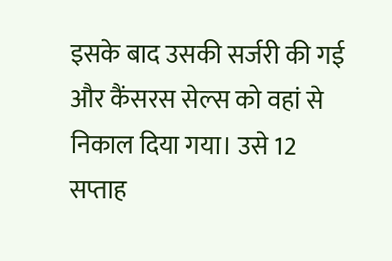इसके बाद उसकी सर्जरी की गई और कैंसरस सेल्स को वहां से निकाल दिया गया। उसे 12 सप्ताह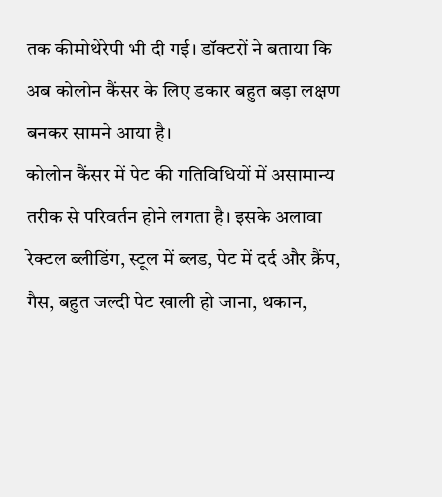तक कीमोथेरेपी भी दी गई। डॉक्टरों ने बताया कि अब कोलोन कैंसर के लिए डकार बहुत बड़ा लक्षण बनकर सामने आया है।
कोलोन कैंसर में पेट की गतिविधियों में असामान्य तरीक से परिवर्तन होने लगता है। इसके अलावा रेक्टल ब्लीडिंग, स्टूल में ब्लड, पेट में दर्द और क्रैंप, गैस, बहुत जल्दी पेट खाली हो जाना, थकान,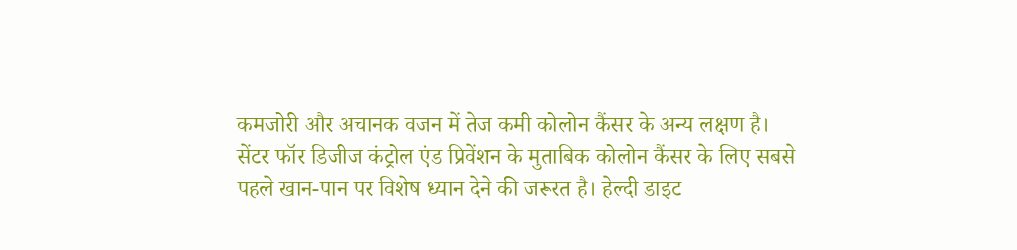कमजोरी और अचानक वजन में तेज कमी कोलोन कैंसर के अन्य लक्षण है।
सेंटर फॉर डिजीज कंट्रोल एंड प्रिवेंशन के मुताबिक कोलोन कैंसर के लिए सबसे पहले खान-पान पर विशेष ध्यान देने की जरूरत है। हेल्दी डाइट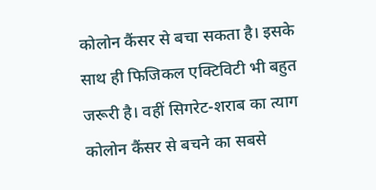कोलोन कैंसर से बचा सकता है। इसके साथ ही फिजिकल एक्टिविटी भी बहुत जरूरी है। वहीं सिगरेट-शराब का त्याग कोलोन कैंसर से बचने का सबसे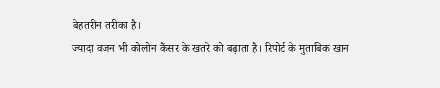बेहतरीन तरीका है।
ज्यादा वजन भी कोलोन कैंसर के खतरे को बढ़ाता है। रिपोर्ट के मुताबिक खान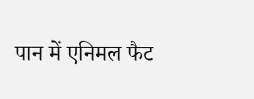पान में एनिमल फैट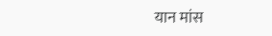यान मांस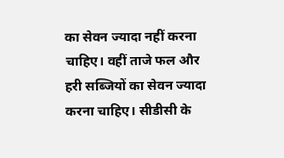का सेवन ज्यादा नहीं करना चाहिए। वहीं ताजे फल और हरी सब्जियों का सेवन ज्यादा करना चाहिए। सीडीसी के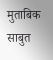मुताबिक साबुत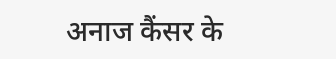अनाज कैंसर के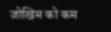जोखिम को कम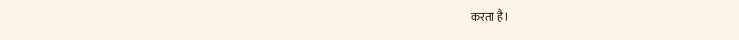करता है।